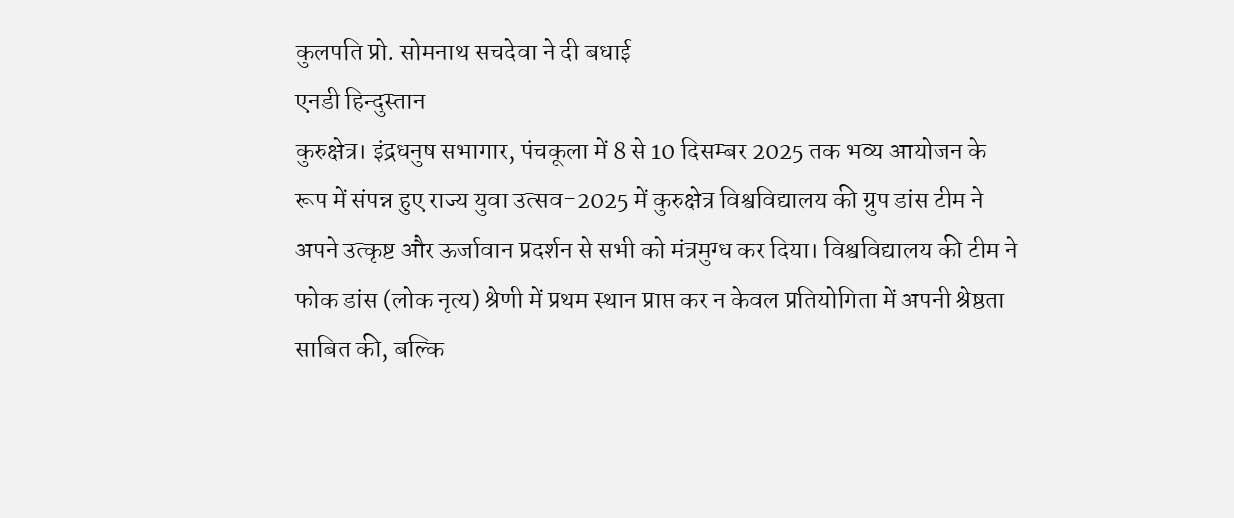कुलपति प्रो. सोमनाथ सचदेवा ने दी बधाई
एनडी हिन्दुस्तान
कुरुक्षेत्र। इंद्रधनुष सभागार, पंचकूला में 8 से 10 दिसम्बर 2025 तक भव्य आयोजन के रूप में संपन्न हुए राज्य युवा उत्सव-2025 में कुरुक्षेत्र विश्वविद्यालय की ग्रुप डांस टीम ने अपने उत्कृष्ट और ऊर्जावान प्रदर्शन से सभी को मंत्रमुग्ध कर दिया। विश्वविद्यालय की टीम ने फोक डांस (लोक नृत्य) श्रेणी में प्रथम स्थान प्राप्त कर न केवल प्रतियोगिता में अपनी श्रेष्ठता साबित की, बल्कि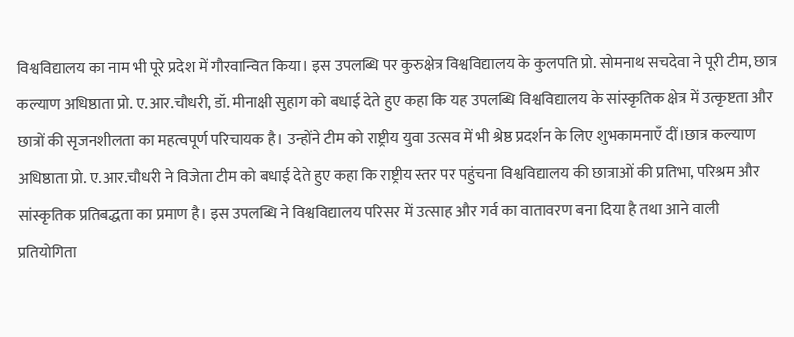विश्वविद्यालय का नाम भी पूरे प्रदेश में गौरवान्वित किया। इस उपलब्धि पर कुरुक्षेत्र विश्वविद्यालय के कुलपति प्रो. सोमनाथ सचदेवा ने पूरी टीम, छात्र कल्याण अधिष्ठाता प्रो. ए.आर.चौधरी, डॉ. मीनाक्षी सुहाग को बधाई देते हुए कहा कि यह उपलब्धि विश्वविद्यालय के सांस्कृतिक क्षेत्र में उत्कृष्टता और छात्रों की सृजनशीलता का महत्वपूर्ण परिचायक है। उन्होंने टीम को राष्ट्रीय युवा उत्सव में भी श्रेष्ठ प्रदर्शन के लिए शुभकामनाएँ दीं।छात्र कल्याण अधिष्ठाता प्रो. ए.आर.चौधरी ने विजेता टीम को बधाई देते हुए कहा कि राष्ट्रीय स्तर पर पहुंचना विश्वविद्यालय की छात्राओं की प्रतिभा, परिश्रम और सांस्कृतिक प्रतिबद्धता का प्रमाण है। इस उपलब्धि ने विश्वविद्यालय परिसर में उत्साह और गर्व का वातावरण बना दिया है तथा आने वाली प्रतियोगिता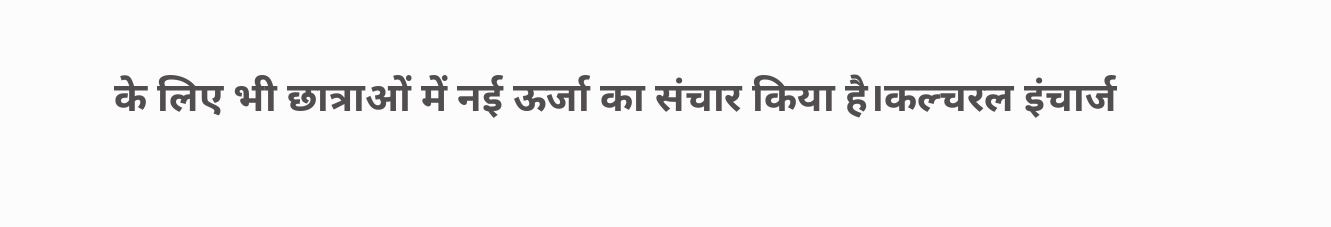के लिए भी छात्राओं में नई ऊर्जा का संचार किया है।कल्चरल इंचार्ज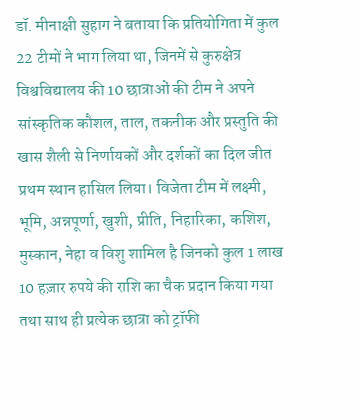डॉ. मीनाक्षी सुहाग ने बताया कि प्रतियोगिता में कुल 22 टीमों ने भाग लिया था, जिनमें से कुरुक्षेत्र विश्वविद्यालय की 10 छात्राओं की टीम ने अपने सांस्कृतिक कौशल, ताल, तकनीक और प्रस्तुति की खास शैली से निर्णायकों और दर्शकों का दिल जीत प्रथम स्थान हासिल लिया। विजेता टीम में लक्ष्मी, भूमि, अन्नपूर्णा, खुशी, प्रीति, निहारिका, कशिश, मुस्कान, नेहा व विशु शामिल है जिनको कुल 1 लाख 10 हज़ार रुपये की राशि का चैक प्रदान किया गया तथा साथ ही प्रत्येक छात्रा को ट्रॉफी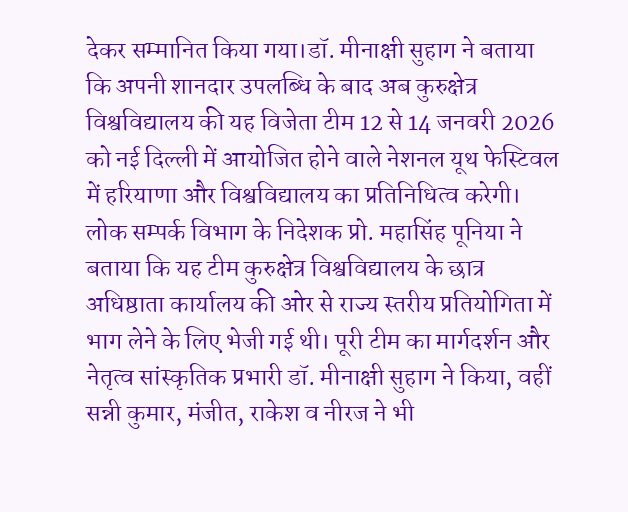देकर सम्मानित किया गया।डॉ. मीनाक्षी सुहाग ने बताया कि अपनी शानदार उपलब्धि के बाद अब कुरुक्षेत्र विश्वविद्यालय की यह विजेता टीम 12 से 14 जनवरी 2026 को नई दिल्ली में आयोजित होने वाले नेशनल यूथ फेस्टिवल में हरियाणा और विश्वविद्यालय का प्रतिनिधित्व करेगी। लोक सम्पर्क विभाग के निदेशक प्रो. महासिंह पूनिया ने बताया कि यह टीम कुरुक्षेत्र विश्वविद्यालय के छात्र अधिष्ठाता कार्यालय की ओर से राज्य स्तरीय प्रतियोगिता में भाग लेने के लिए भेजी गई थी। पूरी टीम का मार्गदर्शन और नेतृत्व सांस्कृतिक प्रभारी डॉ. मीनाक्षी सुहाग ने किया, वहीं सन्नी कुमार, मंजीत, राकेश व नीरज ने भी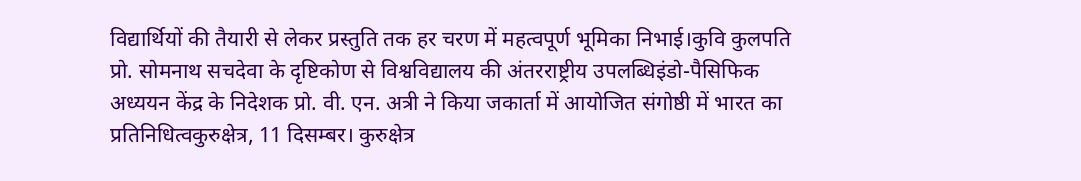विद्यार्थियों की तैयारी से लेकर प्रस्तुति तक हर चरण में महत्वपूर्ण भूमिका निभाई।कुवि कुलपति प्रो. सोमनाथ सचदेवा के दृष्टिकोण से विश्वविद्यालय की अंतरराष्ट्रीय उपलब्धिइंडो-पैसिफिक अध्ययन केंद्र के निदेशक प्रो. वी. एन. अत्री ने किया जकार्ता में आयोजित संगोष्ठी में भारत का प्रतिनिधित्वकुरुक्षेत्र, 11 दिसम्बर। कुरुक्षेत्र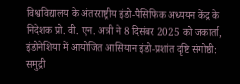विश्वविद्यालय के अंतरराष्ट्रीय इंडो-पैसिफिक अध्ययन केंद्र के निदेशक प्रो. वी. एन. अत्री ने 8 दिसंबर 2025 को जकार्ता, इंडोनेशिया में आयोजित आसियान इंडो-प्रशांत दृष्टि संगोष्ठी: समुद्री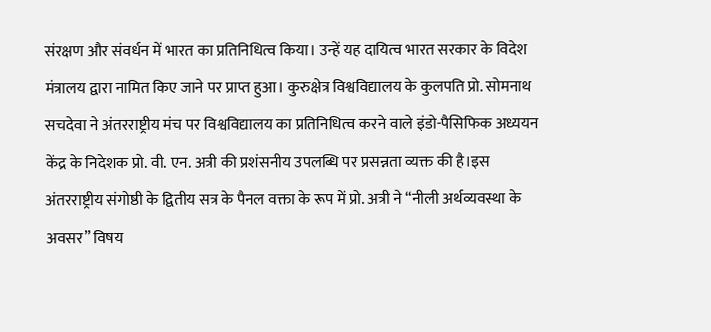संरक्षण और संवर्धन में भारत का प्रतिनिधित्व किया। उन्हें यह दायित्व भारत सरकार के विदेश मंत्रालय द्वारा नामित किए जाने पर प्राप्त हुआ। कुरुक्षेत्र विश्वविद्यालय के कुलपति प्रो. सोमनाथ सचदेवा ने अंतरराष्ट्रीय मंच पर विश्वविद्यालय का प्रतिनिधित्व करने वाले इंडो-पैसिफिक अध्ययन केंद्र के निदेशक प्रो. वी. एन. अत्री की प्रशंसनीय उपलब्धि पर प्रसन्नता व्यक्त की है।इस अंतरराष्ट्रीय संगोष्ठी के द्वितीय सत्र के पैनल वक्ता के रूप में प्रो. अत्री ने “नीली अर्थव्यवस्था के अवसर” विषय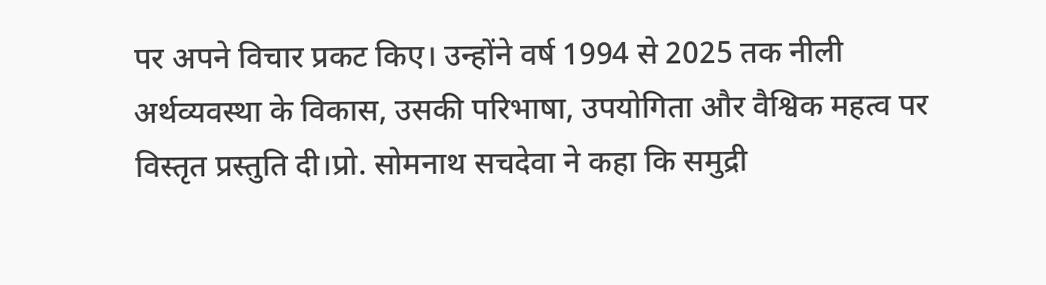पर अपने विचार प्रकट किए। उन्होंने वर्ष 1994 से 2025 तक नीली अर्थव्यवस्था के विकास, उसकी परिभाषा, उपयोगिता और वैश्विक महत्व पर विस्तृत प्रस्तुति दी।प्रो. सोमनाथ सचदेवा ने कहा कि समुद्री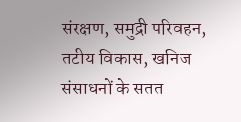संरक्षण, समुद्री परिवहन, तटीय विकास, खनिज संसाधनों के सतत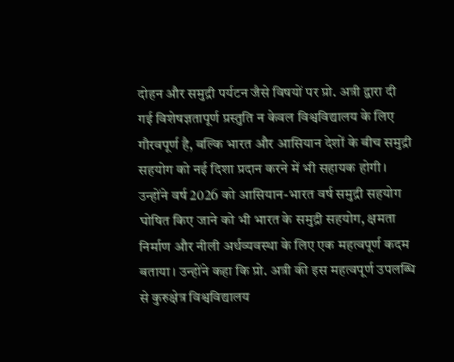दोहन और समुद्री पर्यटन जैसे विषयों पर प्रो. अत्री द्वारा दी गई विशेषज्ञतापूर्ण प्रस्तुति न केवल विश्वविद्यालय के लिए गौरवपूर्ण है, बल्कि भारत और आसियान देशों के बीच समुद्री सहयोग को नई दिशा प्रदान करने में भी सहायक होगी। उन्होंने वर्ष 2026 को आसियान-भारत वर्ष समुद्री सहयोग घोषित किए जाने को भी भारत के समुद्री सहयोग, क्षमता निर्माण और नीली अर्थव्यवस्था के लिए एक महत्वपूर्ण कदम बताया। उन्होंने कहा कि प्रो. अत्री की इस महत्वपूर्ण उपलब्धि से कुरुक्षेत्र विश्वविद्यालय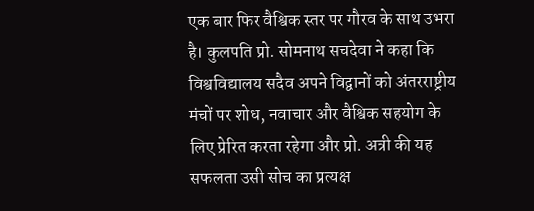एक बार फिर वैश्विक स्तर पर गौरव के साथ उभरा है। कुलपति प्रो. सोमनाथ सचदेवा ने कहा कि विश्वविद्यालय सदैव अपने विद्वानों को अंतरराष्ट्रीय मंचों पर शोध, नवाचार और वैश्विक सहयोग के लिए प्रेरित करता रहेगा और प्रो. अत्री की यह सफलता उसी सोच का प्रत्यक्ष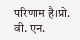परिणाम है।प्रो. वी. एन.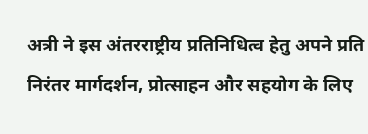अत्री ने इस अंतरराष्ट्रीय प्रतिनिधित्व हेतु अपने प्रति निरंतर मार्गदर्शन, प्रोत्साहन और सहयोग के लिए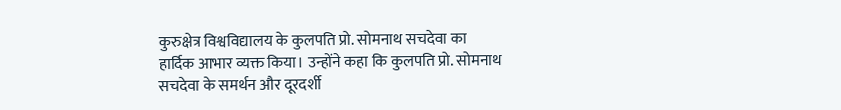कुरुक्षेत्र विश्वविद्यालय के कुलपति प्रो. सोमनाथ सचदेवा का हार्दिक आभार व्यक्त किया। उन्होंने कहा कि कुलपति प्रो. सोमनाथ सचदेवा के समर्थन और दूरदर्शी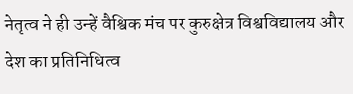नेतृत्व ने ही उन्हें वैश्विक मंच पर कुरुक्षेत्र विश्वविद्यालय और देश का प्रतिनिधित्व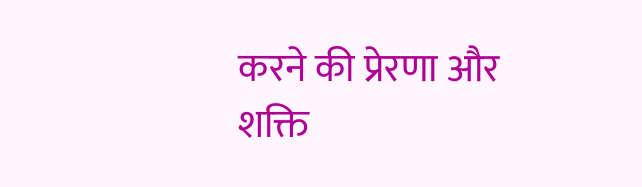करने की प्रेरणा और शक्ति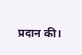प्रदान की।